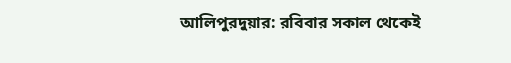আলিপুরদুয়ার: রবিবার সকাল থেকেই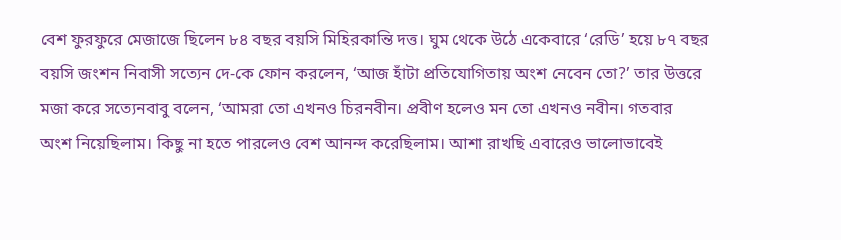বেশ ফুরফুরে মেজাজে ছিলেন ৮৪ বছর বয়সি মিহিরকান্তি দত্ত। ঘুম থেকে উঠে একেবারে ‘রেডি’ হয়ে ৮৭ বছর বয়সি জংশন নিবাসী সত্যেন দে-কে ফোন করলেন, ‘আজ হাঁটা প্রতিযোগিতায় অংশ নেবেন তো?’ তার উত্তরে মজা করে সত্যেনবাবু বলেন, ‘আমরা তো এখনও চিরনবীন। প্রবীণ হলেও মন তো এখনও নবীন। গতবার অংশ নিয়েছিলাম। কিছু না হতে পারলেও বেশ আনন্দ করেছিলাম। আশা রাখছি এবারেও ভালোভাবেই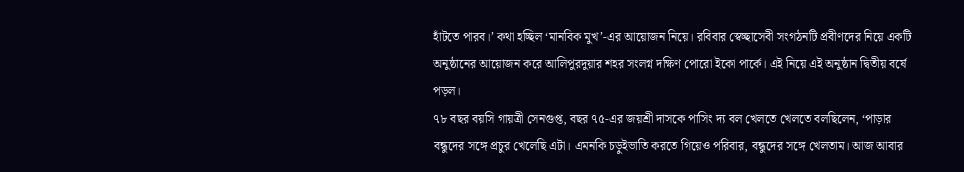হাঁটতে পারব।’ কথা হচ্ছিল ‘মানবিক মুখ’-এর আয়োজন নিয়ে। রবিবার স্বেচ্ছাসেবী সংগঠনটি প্রবীণদের নিয়ে একটি অনুষ্ঠানের আয়োজন করে আলিপুরদুয়ার শহর সংলগ্ন দক্ষিণ পোরো ইকো পার্কে। এই নিয়ে এই অনুষ্ঠান দ্বিতীয় বর্ষে পড়ল।
৭৮ বছর বয়সি গায়ত্রী সেনগুপ্ত, বছর ৭৫-এর জয়শ্রী দাসকে পাসিং দ্য বল খেলতে খেলতে বলছিলেন, ‘পাড়ার বন্ধুদের সঙ্গে প্রচুর খেলেছি এটা। এমনকি চড়ুইভাতি করতে গিয়েও পরিবার, বন্ধুদের সঙ্গে খেলতাম। আজ আবার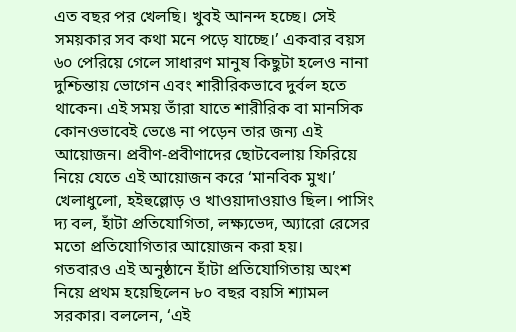এত বছর পর খেলছি। খুবই আনন্দ হচ্ছে। সেই সময়কার সব কথা মনে পড়ে যাচ্ছে।’ একবার বয়স ৬০ পেরিয়ে গেলে সাধারণ মানুষ কিছুটা হলেও নানা দুশ্চিন্তায় ভোগেন এবং শারীরিকভাবে দুর্বল হতে থাকেন। এই সময় তাঁরা যাতে শারীরিক বা মানসিক কোনওভাবেই ভেঙে না পড়েন তার জন্য এই আয়োজন। প্রবীণ-প্রবীণাদের ছোটবেলায় ফিরিয়ে নিয়ে যেতে এই আয়োজন করে ‘মানবিক মুখ।’ খেলাধুলো, হইহুল্লোড় ও খাওয়াদাওয়াও ছিল। পাসিং দ্য বল, হাঁটা প্রতিযোগিতা, লক্ষ্যভেদ, অ্যারো রেসের মতো প্রতিযোগিতার আয়োজন করা হয়।
গতবারও এই অনুষ্ঠানে হাঁটা প্রতিযোগিতায় অংশ নিয়ে প্রথম হয়েছিলেন ৮০ বছর বয়সি শ্যামল সরকার। বললেন, ‘এই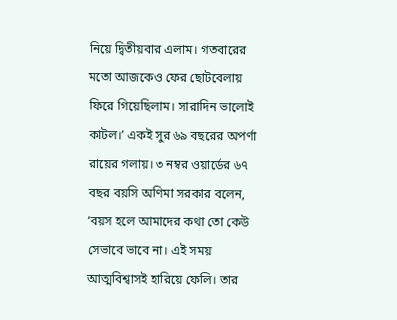নিয়ে দ্বিতীয়বার এলাম। গতবারের মতো আজকেও ফের ছোটবেলায় ফিরে গিয়েছিলাম। সারাদিন ভালোই কাটল।’ একই সুর ৬৯ বছরের অপর্ণা রায়ের গলায়। ৩ নম্বর ওয়ার্ডের ৬৭ বছর বয়সি অণিমা সরকার বলেন, ‘বয়স হলে আমাদের কথা তো কেউ সেভাবে ভাবে না। এই সময় আত্মবিশ্বাসই হারিয়ে ফেলি। তার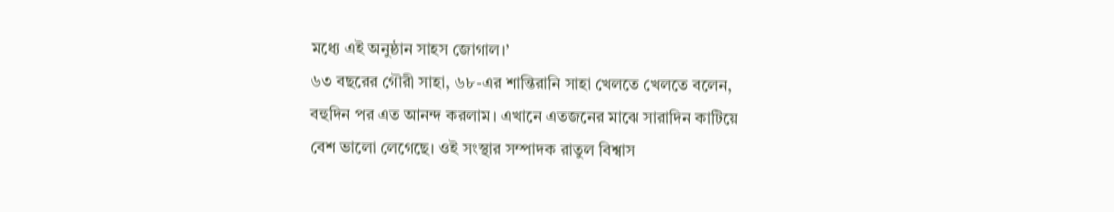মধ্যে এই অনুষ্ঠান সাহস জোগাল।’
৬৩ বছরের গৌরী সাহা, ৬৮-এর শান্তিরানি সাহা খেলতে খেলতে বলেন, বহুদিন পর এত আনন্দ করলাম। এখানে এতজনের মাঝে সারাদিন কাটিয়ে বেশ ভালো লেগেছে। ওই সংস্থার সম্পাদক রাতুল বিশ্বাস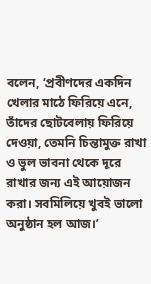বলেন, ‘প্রবীণদের একদিন খেলার মাঠে ফিরিয়ে এনে, তাঁদের ছোটবেলায় ফিরিয়ে দেওয়া, তেমনি চিন্তামুক্ত রাখা ও ভুল ভাবনা থেকে দূরে রাখার জন্য এই আয়োজন করা। সবমিলিয়ে খুবই ভালো অনুষ্ঠান হল আজ।’